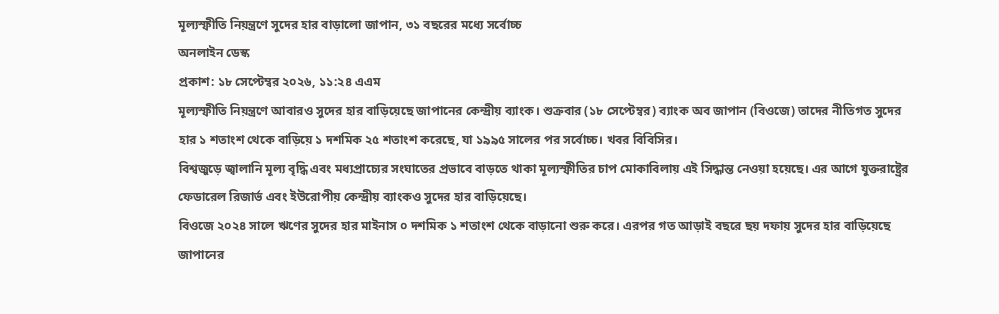মূল্যস্ফীতি নিয়ন্ত্রণে সুদের হার বাড়ালো জাপান, ৩১ বছরের মধ্যে সর্বোচ্চ
অনলাইন ডেস্ক
প্রকাশ: ১৮ সেপ্টেম্বর ২০২৬, ১১:২৪ এএম
মূল্যস্ফীতি নিয়ন্ত্রণে আবারও সুদের হার বাড়িয়েছে জাপানের কেন্দ্রীয় ব্যাংক। শুক্রবার (১৮ সেপ্টেম্বর) ব্যাংক অব জাপান (বিওজে) তাদের নীতিগত সুদের হার ১ শতাংশ থেকে বাড়িয়ে ১ দশমিক ২৫ শতাংশ করেছে, যা ১৯৯৫ সালের পর সর্বোচ্চ। খবর বিবিসির।
বিশ্বজুড়ে জ্বালানি মূল্য বৃদ্ধি এবং মধ্যপ্রাচ্যের সংঘাতের প্রভাবে বাড়তে থাকা মূল্যস্ফীতির চাপ মোকাবিলায় এই সিদ্ধান্ত নেওয়া হয়েছে। এর আগে যুক্তরাষ্ট্রের ফেডারেল রিজার্ভ এবং ইউরোপীয় কেন্দ্রীয় ব্যাংকও সুদের হার বাড়িয়েছে।
বিওজে ২০২৪ সালে ঋণের সুদের হার মাইনাস ০ দশমিক ১ শতাংশ থেকে বাড়ানো শুরু করে। এরপর গত আড়াই বছরে ছয় দফায় সুদের হার বাড়িয়েছে জাপানের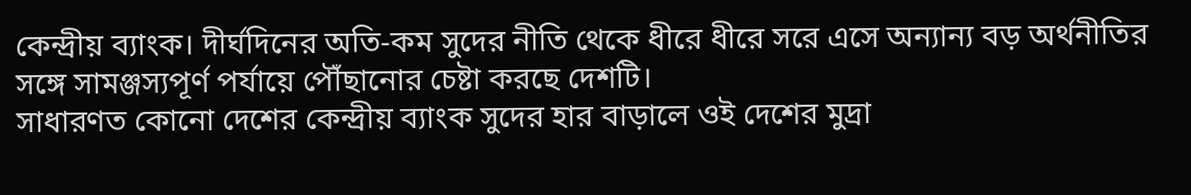কেন্দ্রীয় ব্যাংক। দীর্ঘদিনের অতি-কম সুদের নীতি থেকে ধীরে ধীরে সরে এসে অন্যান্য বড় অর্থনীতির সঙ্গে সামঞ্জস্যপূর্ণ পর্যায়ে পৌঁছানোর চেষ্টা করছে দেশটি।
সাধারণত কোনো দেশের কেন্দ্রীয় ব্যাংক সুদের হার বাড়ালে ওই দেশের মুদ্রা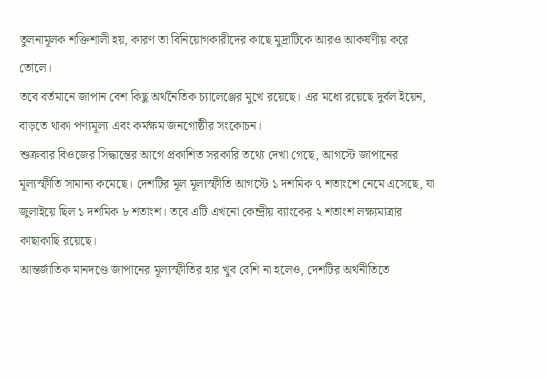তুলনামূলক শক্তিশালী হয়, কারণ তা বিনিয়োগকারীদের কাছে মুদ্রাটিকে আরও আকর্ষণীয় করে তোলে।
তবে বর্তমানে জাপান বেশ কিছু অর্থনৈতিক চ্যালেঞ্জের মুখে রয়েছে। এর মধ্যে রয়েছে দুর্বল ইয়েন, বাড়তে থাকা পণ্যমূল্য এবং কর্মক্ষম জনগোষ্ঠীর সংকোচন।
শুক্রবার বিওজের সিদ্ধান্তের আগে প্রকাশিত সরকারি তথ্যে দেখা গেছে, আগস্টে জাপানের মূল্যস্ফীতি সামান্য কমেছে। দেশটির মূল মূল্যস্ফীতি আগস্টে ১ দশমিক ৭ শতাংশে নেমে এসেছে, যা জুলাইয়ে ছিল ১ দশমিক ৮ শতাংশ। তবে এটি এখনো কেন্দ্রীয় ব্যাংকের ২ শতাংশ লক্ষ্যমাত্রার কাছাকাছি রয়েছে।
আন্তর্জাতিক মানদণ্ডে জাপানের মূল্যস্ফীতির হার খুব বেশি না হলেও, দেশটির অর্থনীতিতে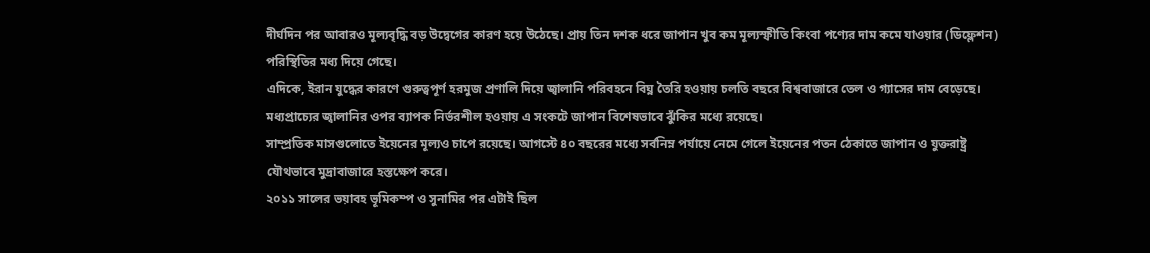দীর্ঘদিন পর আবারও মূল্যবৃদ্ধি বড় উদ্বেগের কারণ হয়ে উঠেছে। প্রায় তিন দশক ধরে জাপান খুব কম মূল্যস্ফীতি কিংবা পণ্যের দাম কমে যাওয়ার (ডিফ্লেশন) পরিস্থিতির মধ্য দিয়ে গেছে।
এদিকে, ইরান যুদ্ধের কারণে গুরুত্বপূর্ণ হরমুজ প্রণালি দিয়ে জ্বালানি পরিবহনে বিঘ্ন তৈরি হওয়ায় চলতি বছরে বিশ্ববাজারে তেল ও গ্যাসের দাম বেড়েছে। মধ্যপ্রাচ্যের জ্বালানির ওপর ব্যাপক নির্ভরশীল হওয়ায় এ সংকটে জাপান বিশেষভাবে ঝুঁকির মধ্যে রয়েছে।
সাম্প্রতিক মাসগুলোতে ইয়েনের মূল্যও চাপে রয়েছে। আগস্টে ৪০ বছরের মধ্যে সর্বনিম্ন পর্যায়ে নেমে গেলে ইয়েনের পতন ঠেকাতে জাপান ও যুক্তরাষ্ট্র যৌথভাবে মুদ্রাবাজারে হস্তক্ষেপ করে।
২০১১ সালের ভয়াবহ ভূমিকম্প ও সুনামির পর এটাই ছিল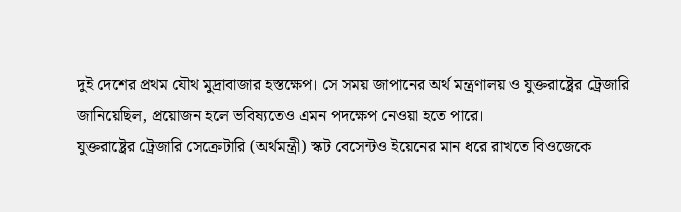দুই দেশের প্রথম যৌথ মুদ্রাবাজার হস্তক্ষেপ। সে সময় জাপানের অর্থ মন্ত্রণালয় ও যুক্তরাষ্ট্রের ট্রেজারি জানিয়েছিল, প্রয়োজন হলে ভবিষ্যতেও এমন পদক্ষেপ নেওয়া হতে পারে।
যুক্তরাষ্ট্রের ট্রেজারি সেক্রেটারি (অর্থমন্ত্রী) স্কট বেসেন্টও ইয়েনের মান ধরে রাখতে বিওজেকে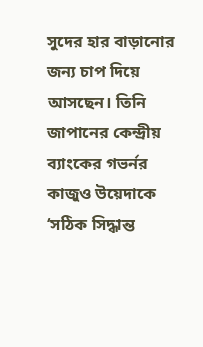সুদের হার বাড়ানোর জন্য চাপ দিয়ে আসছেন। তিনি জাপানের কেন্দ্রীয় ব্যাংকের গভর্নর কাজুও উয়েদাকে ‘সঠিক সিদ্ধান্ত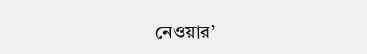নেওয়ার’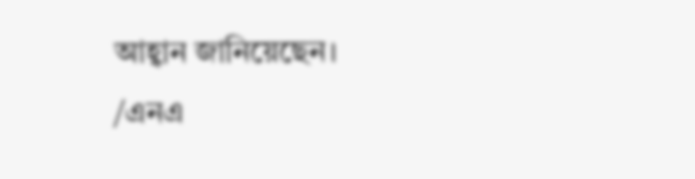আহ্বান জানিয়েছেন।
/এনএ